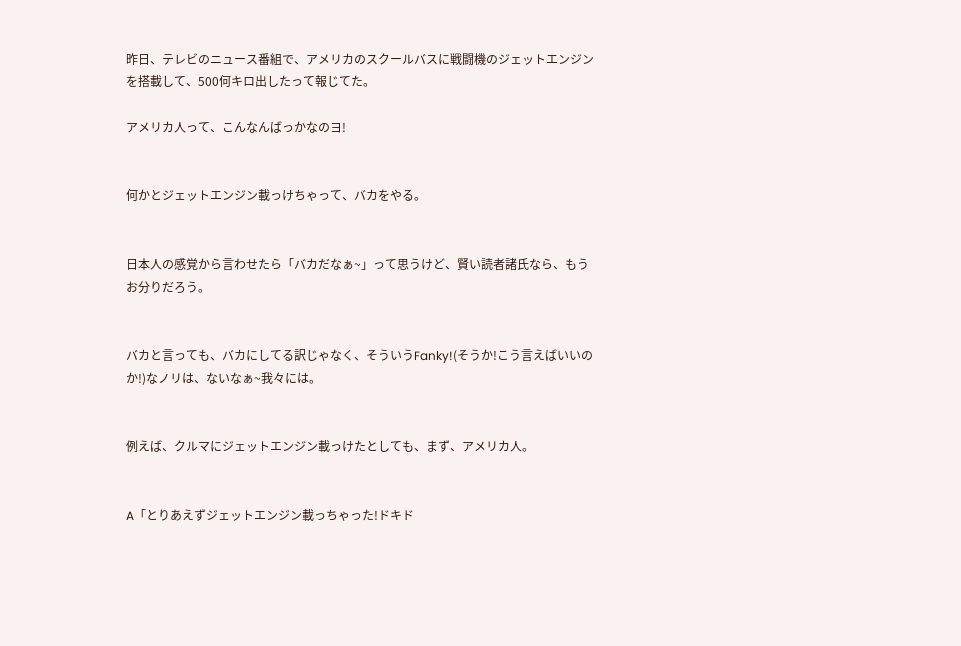昨日、テレビのニュース番組で、アメリカのスクールバスに戦闘機のジェットエンジンを搭載して、500何キロ出したって報じてた。

アメリカ人って、こんなんばっかなのヨ!


何かとジェットエンジン載っけちゃって、バカをやる。


日本人の感覚から言わせたら「バカだなぁ~」って思うけど、賢い読者諸氏なら、もうお分りだろう。


バカと言っても、バカにしてる訳じゃなく、そういうFanky!(そうか!こう言えばいいのか!)なノリは、ないなぁ~我々には。


例えば、クルマにジェットエンジン載っけたとしても、まず、アメリカ人。


A「とりあえずジェットエンジン載っちゃった!ドキド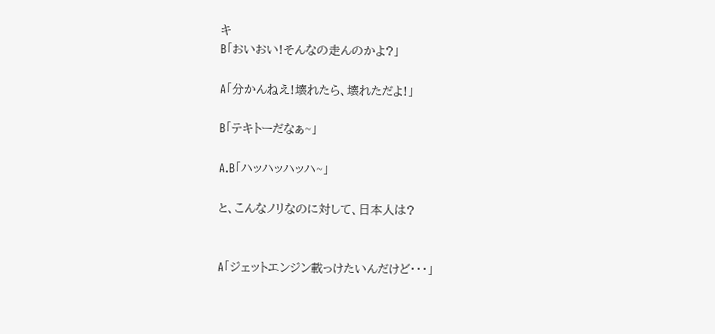キ
B「おいおい!そんなの走んのかよ?」

A「分かんねえ!壊れたら、壊れただよ!」

B「テキトーだなぁ~」

A.B「ハッハッハッハ~」

と、こんなノリなのに対して、日本人は?


A「ジェットエンジン載っけたいんだけど・・・」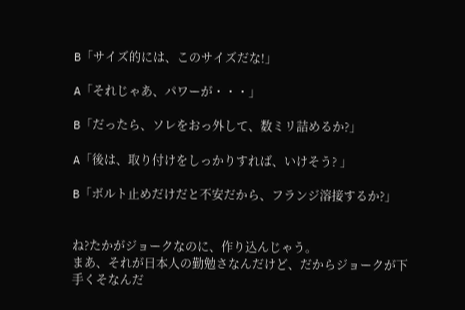B「サイズ的には、このサイズだな!」

A「それじゃあ、パワーが・・・」

B「だったら、ソレをおっ外して、数ミリ詰めるか?」

A「後は、取り付けをしっかりすれば、いけそう? 」

B「ボルト止めだけだと不安だから、フランジ溶接するか?」


ね?たかがジョークなのに、作り込んじゃう。
まあ、それが日本人の勤勉さなんだけど、だからジョークが下手くそなんだ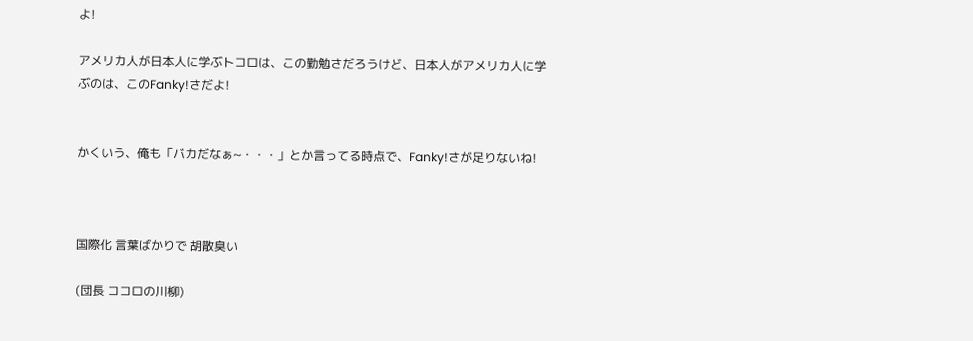よ!

アメリカ人が日本人に学ぶトコロは、この勤勉さだろうけど、日本人がアメリカ人に学ぶのは、このFanky!さだよ!


かくいう、俺も「バカだなぁ~・・・」とか言ってる時点で、Fanky!さが足りないね!



国際化 言葉ばかりで 胡散臭い

(団長 ココロの川柳)